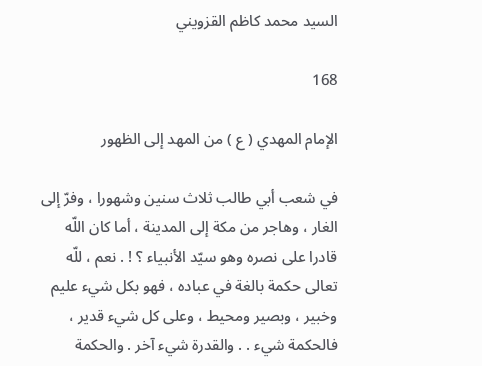السيد محمد كاظم القزويني

168

الإمام المهدي ( ع ) من المهد إلى الظهور

في شعب أبي طالب ثلاث سنين وشهورا ، وفرّ إلى الغار ، وهاجر من مكة إلى المدينة ، أما كان اللّه قادرا على نصره وهو سيّد الأنبياء ؟ ! . نعم ، للّه تعالى حكمة بالغة في عباده ، فهو بكل شيء عليم وخبير ، وبصير ومحيط ، وعلى كل شيء قدير ، فالحكمة شيء . . والقدرة شيء آخر . والحكمة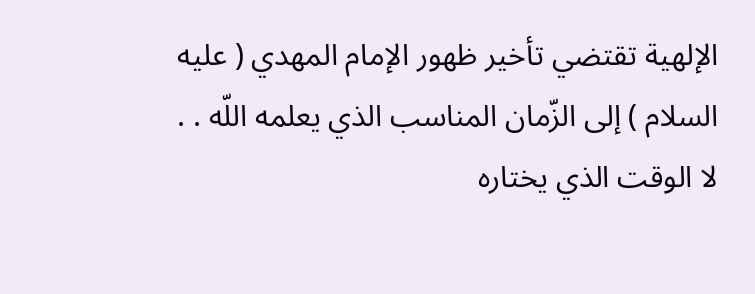الإلهية تقتضي تأخير ظهور الإمام المهدي ( عليه السلام ) إلى الزّمان المناسب الذي يعلمه اللّه . . لا الوقت الذي يختاره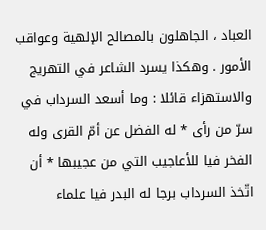العباد ، الجاهلون بالمصالح الإلهية وعواقب الأمور . وهكذا يسرد الشاعر في التهريج والاستهزاء قائلا : وما أسعد السرداب في سرّ من رأى * له الفضل عن أمّ القرى وله الفخر فيا للأعاجيب التي من عجيبها * أن اتّخذ السرداب برجا له البدر فيا علماء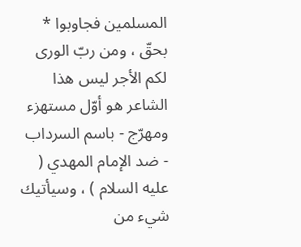المسلمين فجاوبوا * بحقّ ، ومن ربّ الورى لكم الأجر ليس هذا الشاعر هو أوّل مستهزء ومهرّج - باسم السرداب - ضد الإمام المهدي ( عليه السلام ) ، وسيأتيك شيء من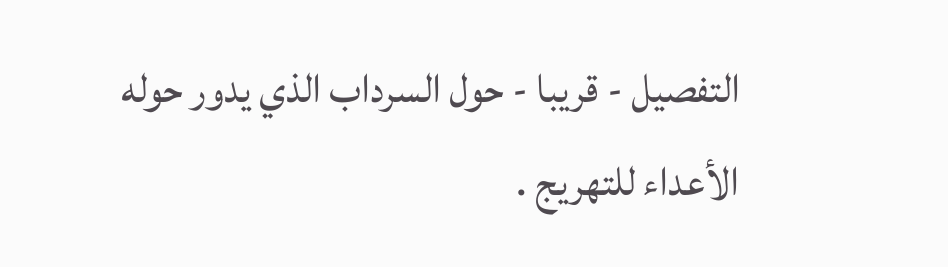التفصيل - قريبا - حول السرداب الذي يدور حوله الأعداء للتهريج .